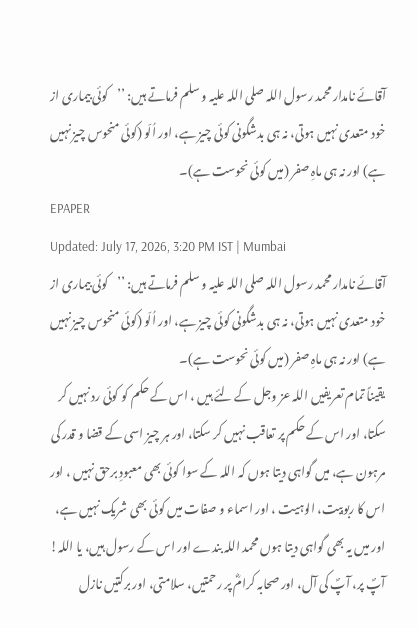آقائے نامدار محمد رسول اللہ صلی اللہ علیہ و سلم فرماتے ہیں: ’’کوئی بیماری از خود متعدی نہیں ہوتی، نہ ہی بدشگونی کوئی چیز ہے، اور اُلّو (کوئی منحوس چیز نہیں ہے) اور نہ ہی ماہِ صفر (میں کوئی نحوست ہے)۔
EPAPER
Updated: July 17, 2026, 3:20 PM IST | Mumbai
آقائے نامدار محمد رسول اللہ صلی اللہ علیہ و سلم فرماتے ہیں: ’’کوئی بیماری از خود متعدی نہیں ہوتی، نہ ہی بدشگونی کوئی چیز ہے، اور اُلّو (کوئی منحوس چیز نہیں ہے) اور نہ ہی ماہِ صفر (میں کوئی نحوست ہے)۔
یقیناً تمام تعریفیں اللہ عز وجل کے لئے ہیں ، اس کے حکم کو کوئی رد نہیں کر سکتا، اور اس کے حکم پر تعاقب نہیں کر سکتا، اور ہر چیز اسی کے قضا و قدر کی مرہون ہے، میں گواہی دیتا ہوں کہ اللہ کے سوا کوئی بھی معبودِ برحق نہیں ، اور اس کا ربوبیت، الوہیت ، اور اسماء و صفات میں کوئی بھی شریک نہیں ہے، اور میں یہ بھی گواہی دیتا ہوں محمد اللہ بندے اور اس کے رسول ہیں، یا اللہ! آپؐ پر، آپؐ کی آل، اور صحابہ کرامؓ پر رحمتیں، سلامتی، اور برکتیں نازل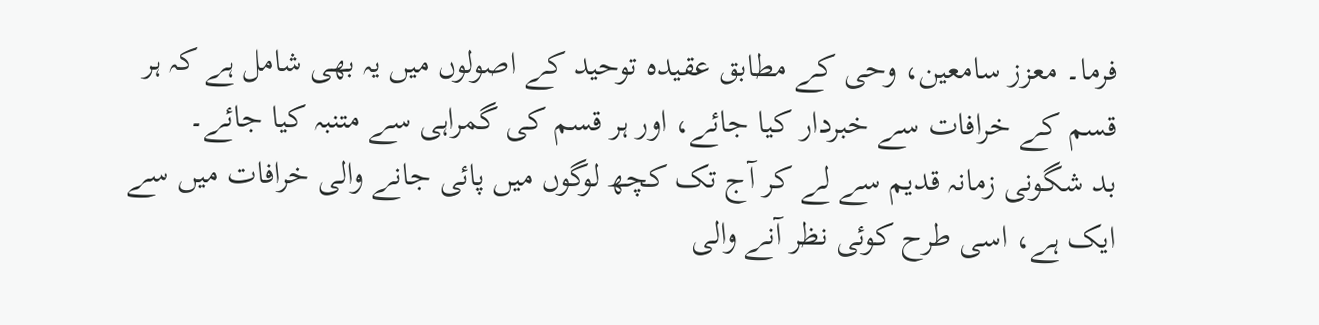فرما۔ معزز سامعین، وحی کے مطابق عقیدہ توحید کے اصولوں میں یہ بھی شامل ہے کہ ہر قسم کے خرافات سے خبردار کیا جائے، اور ہر قسم کی گمراہی سے متنبہ کیا جائے۔
بد شگونی زمانہ قدیم سے لے کر آج تک کچھ لوگوں میں پائی جانے والی خرافات میں سے ایک ہے، اسی طرح کوئی نظر آنے والی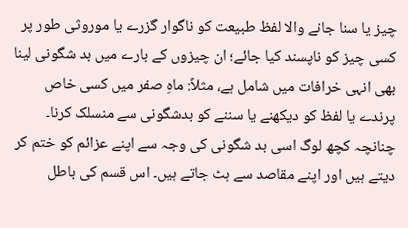چیز یا سنا جانے والا لفظ طبیعت کو ناگوار گزرے یا موروثی طور پر کسی چیز کو ناپسند کیا جائے؛ ان چیزوں کے بارے میں بد شگونی لینا بھی انہی خرافات میں شامل ہے، مثلاً: ماہِ صفر میں کسی خاص پرندے یا لفظ کو دیکھنے یا سننے کو بدشگونی سے منسلک کرنا۔ چنانچہ کچھ لوگ اسی بد شگونی کی وجہ سے اپنے عزائم کو ختم کر دیتے ہیں اور اپنے مقاصد سے ہٹ جاتے ہیں۔ اس قسم کی باطل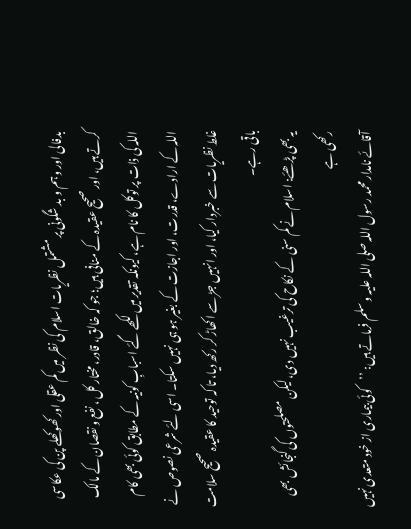بدفالی اور وہم و بد شگونی پر مشتمل نظریات اسلام کی نظر میں کم عقلی اور کھوکھلے پن کی عکاسی کرتے ہیں، اور صحیح عقیدہ کے منافی ہیں؛ جو کہ خالق، قادر، مختار کل ، نفع و نقصان کے مالک اللہ کی ذات پر توکل کا نام ہے، کیونکہ تقدیر میں لکھے گئے اسبابِ کونیہ کے مطابق کوئی بھی کام اللہ کے ارادے، قدرت، اور اجازت کے بغیر ہو ہی نہیں سکتا۔ اسی لئے شرعی نصوص نے غلط نظریات سے خبردار کیا، اور انہیں جڑ سے اکھاڑ کر رکھ دیا، تا کہ توحید کا عقیدہ صحیح سلامت باقی رہے۔
یہ بھی پڑھئے: اسلام نے کم سنی کے نکاح کی ترغیب نہیں دی، لیکن مصلحتوں کی گنجائش بھی رکھی ہے
آقائے نامدار محمد رسول اللہ صلی اللہ علیہ و سلم فرماتے ہیں: ’’کوئی بیماری از خود متعدی نہیں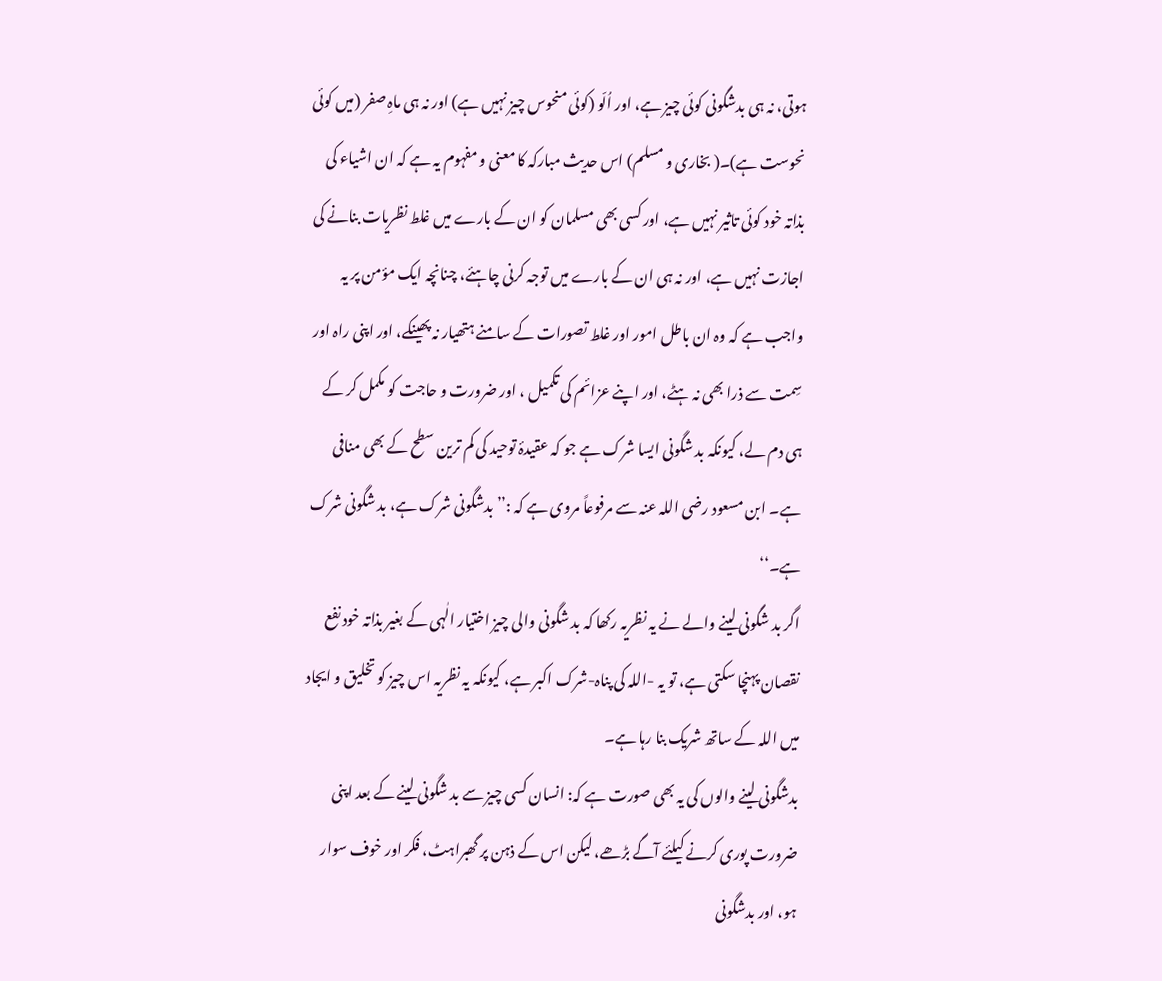ہوتی، نہ ہی بدشگونی کوئی چیز ہے، اور اُلّو (کوئی منحوس چیز نہیں ہے) اور نہ ہی ماہِ صفر (میں کوئی نحوست ہے)۔( بخاری و مسلم) اس حدیث مبارکہ کا معنی و مفہوم یہ ہے کہ ان اشیاء کی بذاتہ خود کوئی تاثیر نہیں ہے، اور کسی بھی مسلمان کو ان کے بارے میں غلط نظریات بنانے کی اجازت نہیں ہے، اور نہ ہی ان کے بارے میں توجہ کرنی چاہئے، چنانچہ ایک مؤمن پر یہ واجب ہے کہ وہ ان باطل امور اور غلط تصورات کے سامنے ہتھیار نہ پھینکے، اور اپنی راہ اور سِمت سے ذرا بھی نہ ہٹے، اور اپنے عزائم کی تکمیل ، اور ضرورت و حاجت کو مکمل کر کے ہی دم لے، کیونکہ بد شگونی ایسا شرک ہے جو کہ عقیدۂ توحید کی کم ترین سطح کے بھی منافی ہے۔ ابن مسعود رضی اللہ عنہ سے مرفوعاً مروی ہے کہ :’’بدشگونی شرک ہے، بد شگونی شرک ہے۔‘‘
اگر بد شگونی لینے والے نے یہ نظریہ رکھا کہ بد شگونی والی چیز اختیار الٰہی کے بغیر بذاتہ خود نفع نقصان پہنچا سکتی ہے، تو یہ -اللہ کی پناہ-شرک اکبر ہے، کیونکہ یہ نظریہ اس چیز کو تخلیق و ایجاد میں اللہ کے ساتھ شریک بنا رہا ہے۔
بدشگونی لینے والوں کی یہ بھی صورت ہے کہ: انسان کسی چیز سے بد شگونی لینے کے بعد اپنی ضرورت پوری کرنے کیلئے آگے بڑھے، لیکن اس کے ذہن پر گھبراہٹ، فکر اور خوف سوار ہو، اور بدشگونی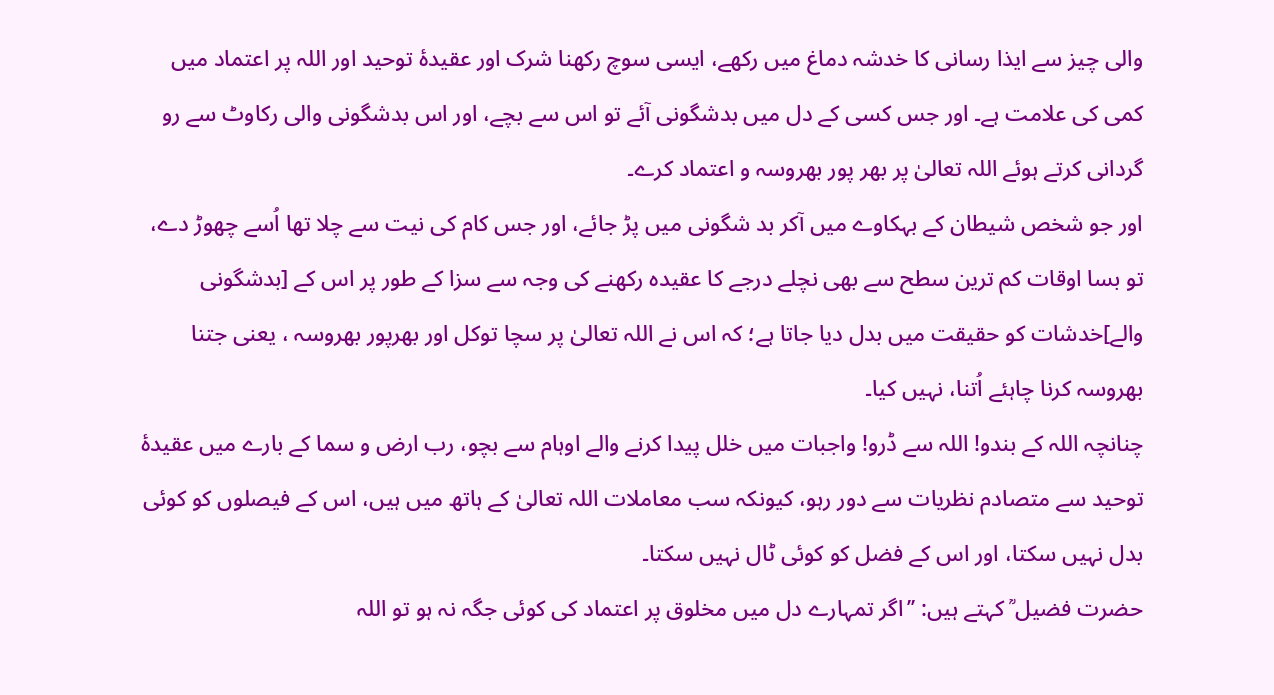والی چیز سے ایذا رسانی کا خدشہ دماغ میں رکھے، ایسی سوچ رکھنا شرک اور عقیدۂ توحید اور اللہ پر اعتماد میں کمی کی علامت ہے۔ اور جس کسی کے دل میں بدشگونی آئے تو اس سے بچے، اور اس بدشگونی والی رکاوٹ سے رو گردانی کرتے ہوئے اللہ تعالیٰ پر بھر پور بھروسہ و اعتماد کرے۔
اور جو شخص شیطان کے بہکاوے میں آکر بد شگونی میں پڑ جائے، اور جس کام کی نیت سے چلا تھا اُسے چھوڑ دے، تو بسا اوقات کم ترین سطح سے بھی نچلے درجے کا عقیدہ رکھنے کی وجہ سے سزا کے طور پر اس کے [بدشگونی والے]خدشات کو حقیقت میں بدل دیا جاتا ہے؛ کہ اس نے اللہ تعالیٰ پر سچا توکل اور بھرپور بھروسہ ، یعنی جتنا بھروسہ کرنا چاہئے اُتنا، نہیں کیا۔
چنانچہ اللہ کے بندو! اللہ سے ڈرو! واجبات میں خلل پیدا کرنے والے اوہام سے بچو، رب ارض و سما کے بارے میں عقیدۂ توحید سے متصادم نظریات سے دور رہو، کیونکہ سب معاملات اللہ تعالیٰ کے ہاتھ میں ہیں، اس کے فیصلوں کو کوئی بدل نہیں سکتا، اور اس کے فضل کو کوئی ٹال نہیں سکتا۔
حضرت فضیل ؒ کہتے ہیں: ’’اگر تمہارے دل میں مخلوق پر اعتماد کی کوئی جگہ نہ ہو تو اللہ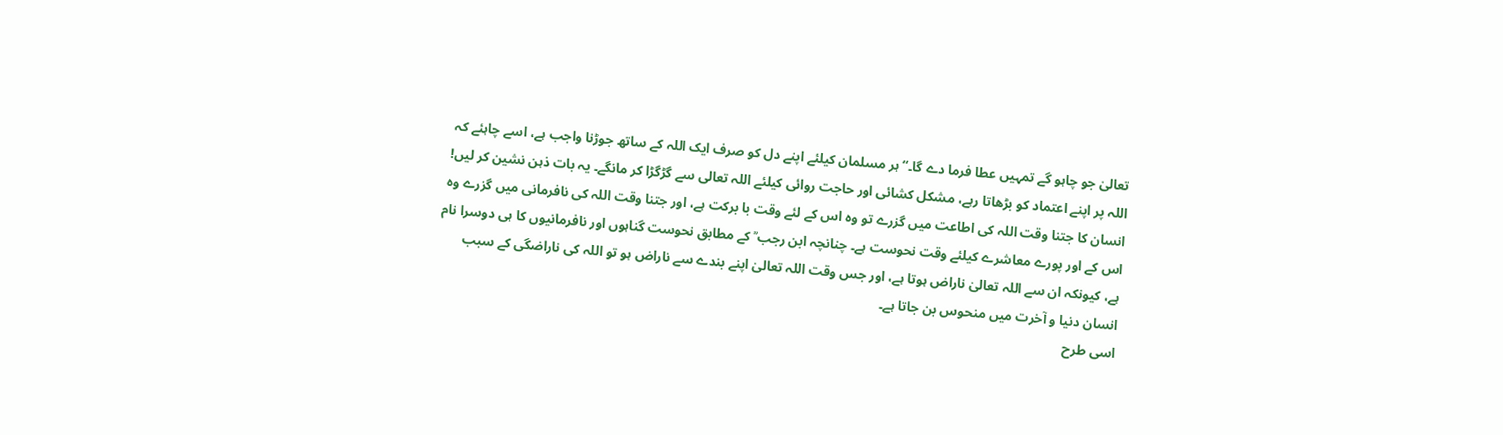تعالیٰ جو چاہو گے تمہیں عطا فرما دے گا۔‘‘ ہر مسلمان کیلئے اپنے دل کو صرف ایک اللہ کے ساتھ جوڑنا واجب ہے، اسے چاہئے کہ اللہ پر اپنے اعتماد کو بڑھاتا رہے، مشکل کشائی اور حاجت روائی کیلئے اللہ تعالی سے گڑگڑا کر مانگے۔ یہ بات ذہن نشین کر لیں! انسان کا جتنا وقت اللہ کی اطاعت میں گزرے تو وہ اس کے لئے وقت با برکت ہے، اور جتنا وقت اللہ کی نافرمانی میں گزرے وہ اس کے اور پورے معاشرے کیلئے وقت نحوست ہے۔ چنانچہ ابن رجب ؒ کے مطابق نحوست گناہوں اور نافرمانیوں کا ہی دوسرا نام ہے، کیونکہ ان سے اللہ تعالیٰ ناراض ہوتا ہے، اور جس وقت اللہ تعالیٰ اپنے بندے سے ناراض ہو تو اللہ کی ناراضگی کے سبب انسان دنیا و آخرت میں منحوس بن جاتا ہے۔
اسی طرح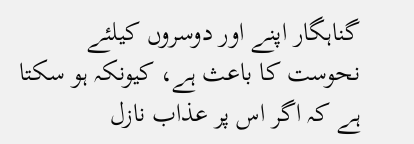گناہگار اپنے اور دوسروں کیلئے نحوست کا باعث ہے، کیونکہ ہو سکتا ہے کہ اگر اس پر عذاب نازل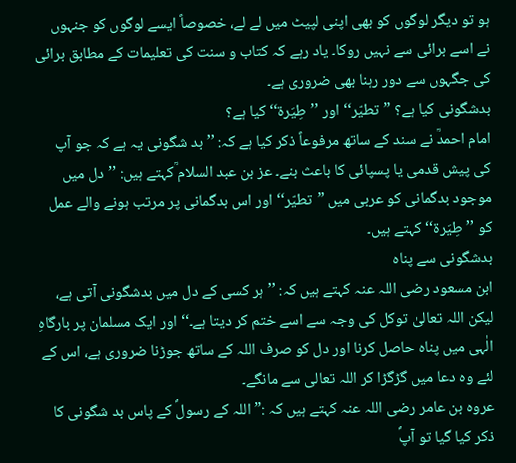ہو تو دیگر لوگوں کو بھی اپنی لپیٹ میں لے لے، خصوصاً ایسے لوگوں کو جنہوں نے اسے برائی سے نہیں روکا۔ یاد رہے کہ کتاب و سنت کی تعلیمات کے مطابق برائی کی جگہوں سے دور رہنا بھی ضروری ہے۔
بدشگونی کیا ہے؟ ”تطیّر‘‘ اور ’’طِیَرۃ‘‘ کیا ہے؟
امام احمدؒ نے سند کے ساتھ مرفوعاً ذکر کیا ہے کہ: ’’ بد شگونی یہ ہے کہ جو آپ کی پیش قدمی یا پسپائی کا باعث بنے۔ عز بن عبد السلام ؒکہتے ہیں: ’’دل میں موجود بدگمانی کو عربی میں ”تطیّر‘‘ اور اس بدگمانی پر مرتب ہونے والے عمل کو ’’طِیَرۃ‘‘ کہتے ہیں۔
بدشگونی سے پناہ
ابن مسعود رضی اللہ عنہ کہتے ہیں کہ: ’’ہر کسی کے دل میں بدشگونی آتی ہے، لیکن اللہ تعالیٰ توکل کی وجہ سے اسے ختم کر دیتا ہے۔‘‘ اور ایک مسلمان پر بارگاہِ الٰہی میں پناہ حاصل کرنا اور دل کو صرف اللہ کے ساتھ جوڑنا ضروری ہے، اس کے لئے وہ دعا میں گڑگڑا کر اللہ تعالی سے مانگے۔
عروہ بن عامر رضی اللہ عنہ کہتے ہیں کہ :”اللہ کے رسولؐ کے پاس بد شگونی کا ذکر کیا گیا تو آپؐ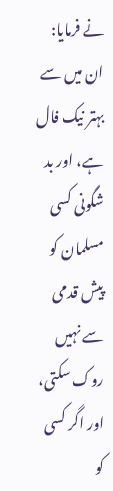نے فرمایا: ان میں سے بہتر نیک فال ہے، اور بد شگونی کسی مسلمان کو پیش قدمی سے نہیں روک سکتی، اور اگر کسی کو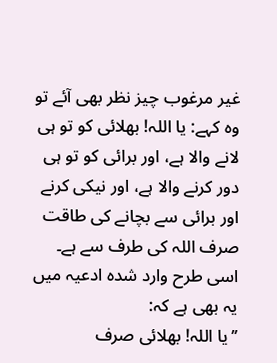غیر مرغوب چیز نظر بھی آئے تو وہ کہے: یا اللہ! بھلائی کو تو ہی لانے والا ہے، اور برائی کو تو ہی دور کرنے والا ہے، اور نیکی کرنے اور برائی سے بچانے کی طاقت صرف اللہ کی طرف سے ہے۔
اسی طرح وارد شدہ ادعیہ میں یہ بھی ہے کہ:
’’یا اللہ! بھلائی صرف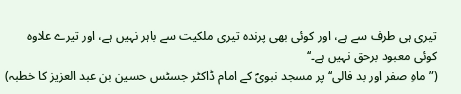تیری ہی طرف سے ہے، اور کوئی بھی پرندہ تیری ملکیت سے باہر نہیں ہے، اور تیرے علاوہ کوئی معبود برحق نہیں ہے۔‘‘
(”ماہِ صفر اور بد فالی‘‘ پر مسجد نبویؐ کے امام ڈاکٹر جسٹس حسین بن عبد العزیز کا خطبہ)